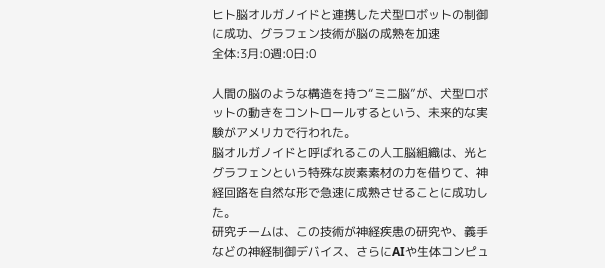ヒト脳オルガノイドと連携した犬型ロボットの制御に成功、グラフェン技術が脳の成熟を加速
全体:3月:0週:0日:0

人間の脳のような構造を持つ“ミニ脳”が、犬型ロボットの動きをコントロールするという、未来的な実験がアメリカで行われた。
脳オルガノイドと呼ばれるこの人工脳組織は、光とグラフェンという特殊な炭素素材の力を借りて、神経回路を自然な形で急速に成熟させることに成功した。
研究チームは、この技術が神経疾患の研究や、義手などの神経制御デバイス、さらにAIや生体コンピュ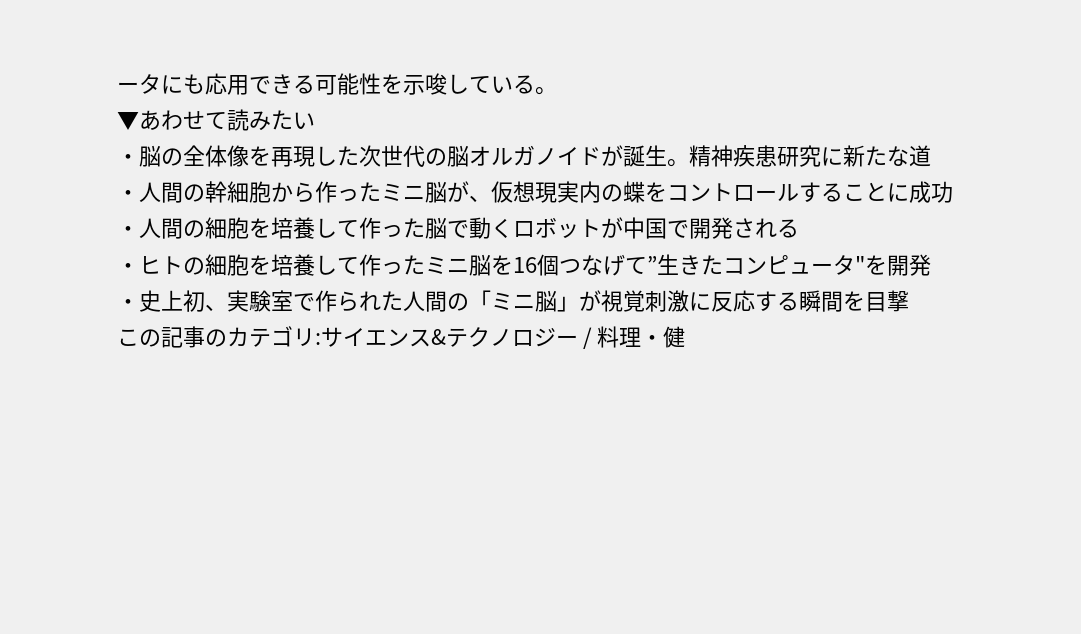ータにも応用できる可能性を示唆している。
▼あわせて読みたい
・脳の全体像を再現した次世代の脳オルガノイドが誕生。精神疾患研究に新たな道
・人間の幹細胞から作ったミニ脳が、仮想現実内の蝶をコントロールすることに成功
・人間の細胞を培養して作った脳で動くロボットが中国で開発される
・ヒトの細胞を培養して作ったミニ脳を16個つなげて”生きたコンピュータ"を開発
・史上初、実験室で作られた人間の「ミニ脳」が視覚刺激に反応する瞬間を目撃
この記事のカテゴリ:サイエンス&テクノロジー / 料理・健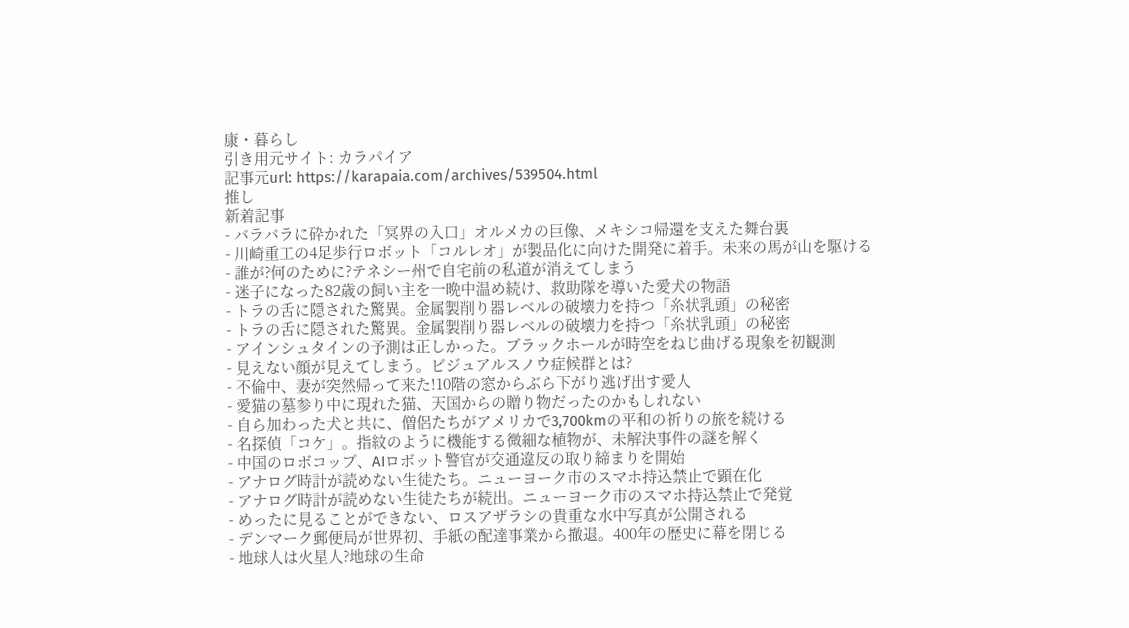康・暮らし
引き用元サイト: カラパイア
記事元url: https://karapaia.com/archives/539504.html
推し
新着記事
- バラバラに砕かれた「冥界の入口」オルメカの巨像、メキシコ帰還を支えた舞台裏
- 川崎重工の4足歩行ロボット「コルレオ」が製品化に向けた開発に着手。未来の馬が山を駆ける
- 誰が?何のために?テネシー州で自宅前の私道が消えてしまう
- 迷子になった82歳の飼い主を一晩中温め続け、救助隊を導いた愛犬の物語
- トラの舌に隠された驚異。金属製削り器レベルの破壊力を持つ「糸状乳頭」の秘密
- トラの舌に隠された驚異。金属製削り器レベルの破壊力を持つ「糸状乳頭」の秘密
- アインシュタインの予測は正しかった。ブラックホールが時空をねじ曲げる現象を初観測
- 見えない顔が見えてしまう。ビジュアルスノウ症候群とは?
- 不倫中、妻が突然帰って来た!10階の窓からぶら下がり逃げ出す愛人
- 愛猫の墓参り中に現れた猫、天国からの贈り物だったのかもしれない
- 自ら加わった犬と共に、僧侶たちがアメリカで3,700kmの平和の祈りの旅を続ける
- 名探偵「コケ」。指紋のように機能する微細な植物が、未解決事件の謎を解く
- 中国のロボコップ、AIロボット警官が交通違反の取り締まりを開始
- アナログ時計が読めない生徒たち。ニューヨーク市のスマホ持込禁止で顕在化
- アナログ時計が読めない生徒たちが続出。ニューヨーク市のスマホ持込禁止で発覚
- めったに見ることができない、ロスアザラシの貴重な水中写真が公開される
- デンマーク郵便局が世界初、手紙の配達事業から撤退。400年の歴史に幕を閉じる
- 地球人は火星人?地球の生命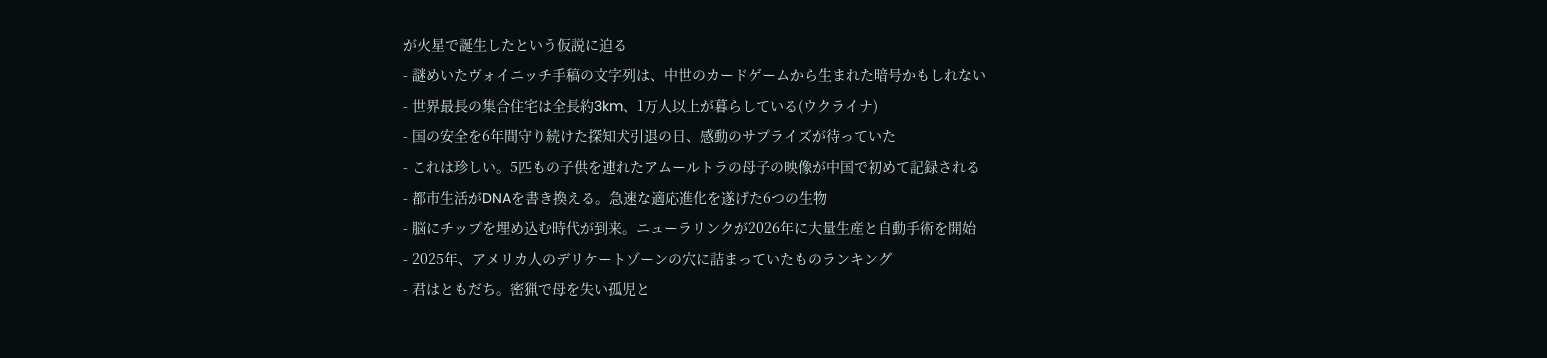が火星で誕生したという仮説に迫る
- 謎めいたヴォイニッチ手稿の文字列は、中世のカードゲームから生まれた暗号かもしれない
- 世界最長の集合住宅は全長約3km、1万人以上が暮らしている(ウクライナ)
- 国の安全を6年間守り続けた探知犬引退の日、感動のサプライズが待っていた
- これは珍しい。5匹もの子供を連れたアムールトラの母子の映像が中国で初めて記録される
- 都市生活がDNAを書き換える。急速な適応進化を遂げた6つの生物
- 脳にチップを埋め込む時代が到来。ニューラリンクが2026年に大量生産と自動手術を開始
- 2025年、アメリカ人のデリケートゾーンの穴に詰まっていたものランキング
- 君はともだち。密猟で母を失い孤児と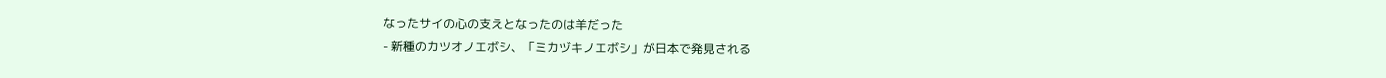なったサイの心の支えとなったのは羊だった
- 新種のカツオノエボシ、「ミカヅキノエボシ」が日本で発見される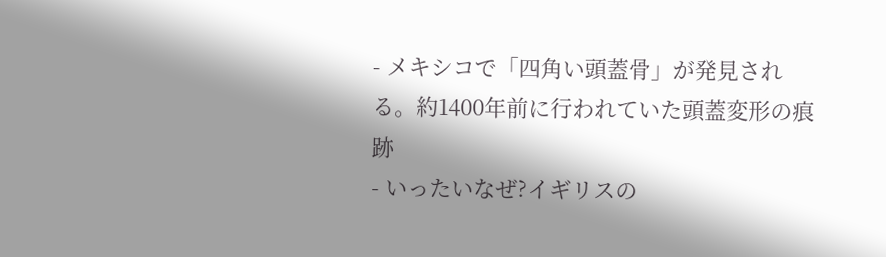- メキシコで「四角い頭蓋骨」が発見される。約1400年前に行われていた頭蓋変形の痕跡
- いったいなぜ?イギリスの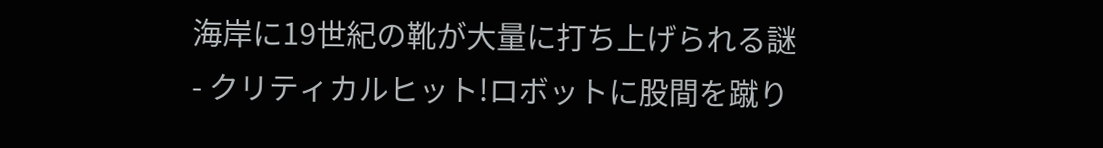海岸に19世紀の靴が大量に打ち上げられる謎
- クリティカルヒット!ロボットに股間を蹴り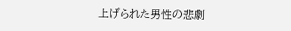上げられた男性の悲劇